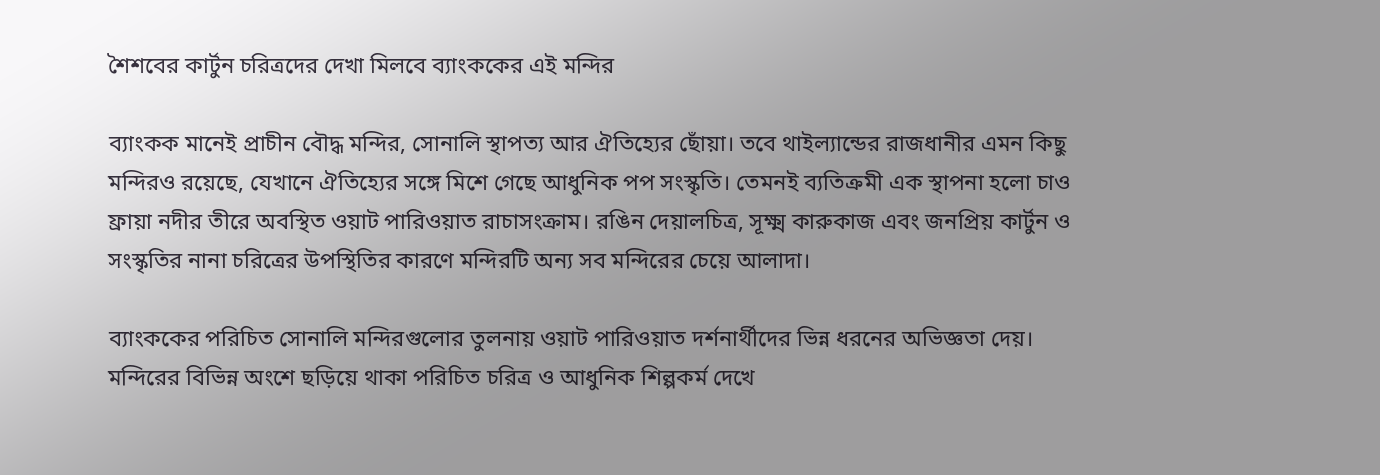শৈশবের কার্টুন চরিত্রদের দেখা মিলবে ব্যাংককের এই মন্দির

ব্যাংকক মানেই প্রাচীন বৌদ্ধ মন্দির, সোনালি স্থাপত্য আর ঐতিহ্যের ছোঁয়া। তবে থাইল্যান্ডের রাজধানীর এমন কিছু মন্দিরও রয়েছে, যেখানে ঐতিহ্যের সঙ্গে মিশে গেছে আধুনিক পপ সংস্কৃতি। তেমনই ব্যতিক্রমী এক স্থাপনা হলো চাও ফ্রায়া নদীর তীরে অবস্থিত ওয়াট পারিওয়াত রাচাসংক্রাম। রঙিন দেয়ালচিত্র, সূক্ষ্ম কারুকাজ এবং জনপ্রিয় কার্টুন ও সংস্কৃতির নানা চরিত্রের উপস্থিতির কারণে মন্দিরটি অন্য সব মন্দিরের চেয়ে আলাদা।

ব্যাংককের পরিচিত সোনালি মন্দিরগুলোর তুলনায় ওয়াট পারিওয়াত দর্শনার্থীদের ভিন্ন ধরনের অভিজ্ঞতা দেয়। মন্দিরের বিভিন্ন অংশে ছড়িয়ে থাকা পরিচিত চরিত্র ও আধুনিক শিল্পকর্ম দেখে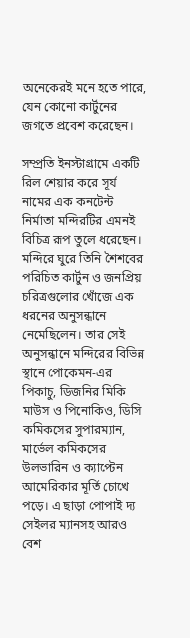অনেকেরই মনে হতে পারে, যেন কোনো কার্টুনের জগতে প্রবেশ করেছেন।

সম্প্রতি ইনস্টাগ্রামে একটি রিল শেয়ার করে সূর্য নামের এক কনটেন্ট নির্মাতা মন্দিরটির এমনই বিচিত্র রূপ তুলে ধরেছেন। মন্দিরে ঘুরে তিনি শৈশবের পরিচিত কার্টুন ও জনপ্রিয় চরিত্রগুলোর খোঁজে এক ধরনের অনুসন্ধানে নেমেছিলেন। তার সেই অনুসন্ধানে মন্দিরের বিভিন্ন স্থানে পোকেমন-এর পিকাচু, ডিজনির মিকি মাউস ও পিনোকিও, ডিসি কমিকসের সুপারম্যান, মার্ভেল কমিকসের উলভারিন ও ক্যাপ্টেন আমেরিকার মূর্তি চোখে পড়ে। এ ছাড়া পোপাই দ্য সেইলর ম্যানসহ আরও বেশ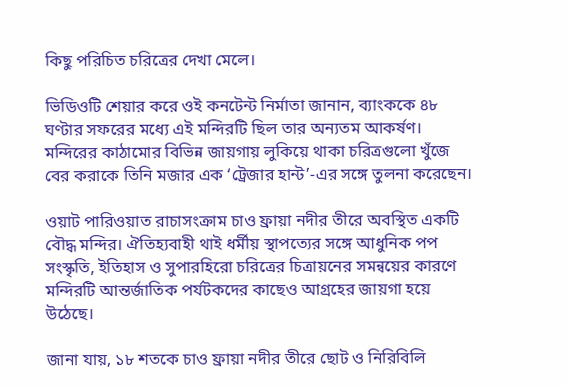কিছু পরিচিত চরিত্রের দেখা মেলে।

ভিডিওটি শেয়ার করে ওই কনটেন্ট নির্মাতা জানান, ব্যাংককে ৪৮ ঘণ্টার সফরের মধ্যে এই মন্দিরটি ছিল তার অন্যতম আকর্ষণ। মন্দিরের কাঠামোর বিভিন্ন জায়গায় লুকিয়ে থাকা চরিত্রগুলো খুঁজে বের করাকে তিনি মজার এক ‘ট্রেজার হান্ট’-এর সঙ্গে তুলনা করেছেন।

ওয়াট পারিওয়াত রাচাসংক্রাম চাও ফ্রায়া নদীর তীরে অবস্থিত একটি বৌদ্ধ মন্দির। ঐতিহ্যবাহী থাই ধর্মীয় স্থাপত্যের সঙ্গে আধুনিক পপ সংস্কৃতি, ইতিহাস ও সুপারহিরো চরিত্রের চিত্রায়নের সমন্বয়ের কারণে মন্দিরটি আন্তর্জাতিক পর্যটকদের কাছেও আগ্রহের জায়গা হয়ে উঠেছে।

জানা যায়, ১৮ শতকে চাও ফ্রায়া নদীর তীরে ছোট ও নিরিবিলি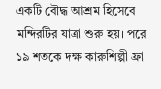একটি বৌদ্ধ আশ্রম হিসেবে মন্দিরটির যাত্রা শুরু হয়। পরে ১৯ শতকে দক্ষ কারুশিল্পী ফ্রা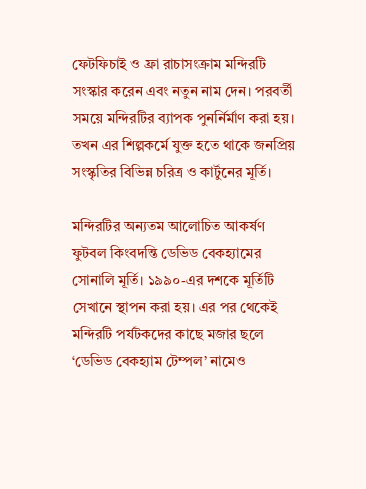ফেটফিচাই ও ফ্রা রাচাসংক্রাম মন্দিরটি সংস্কার করেন এবং নতুন নাম দেন। পরবর্তী সময়ে মন্দিরটির ব্যাপক পুনর্নির্মাণ করা হয়। তখন এর শিল্পকর্মে যুক্ত হতে থাকে জনপ্রিয় সংস্কৃতির বিভিন্ন চরিত্র ও কার্টুনের মূর্তি।

মন্দিরটির অন্যতম আলোচিত আকর্ষণ ফুটবল কিংবদন্তি ডেভিড বেকহ্যামের সোনালি মূর্তি। ১৯৯০-এর দশকে মূর্তিটি সেখানে স্থাপন করা হয়। এর পর থেকেই মন্দিরটি পর্যটকদের কাছে মজার ছলে ‘ডেভিড বেকহ্যাম টেম্পল’ নামেও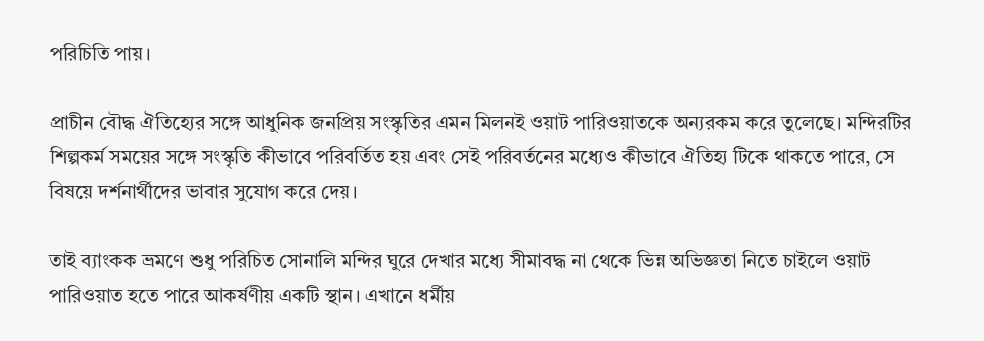পরিচিতি পায়।

প্রাচীন বৌদ্ধ ঐতিহ্যের সঙ্গে আধুনিক জনপ্রিয় সংস্কৃতির এমন মিলনই ওয়াট পারিওয়াতকে অন্যরকম করে তুলেছে। মন্দিরটির শিল্পকর্ম সময়ের সঙ্গে সংস্কৃতি কীভাবে পরিবর্তিত হয় এবং সেই পরিবর্তনের মধ্যেও কীভাবে ঐতিহ্য টিকে থাকতে পারে, সে বিষয়ে দর্শনার্থীদের ভাবার সুযোগ করে দেয়।

তাই ব্যাংকক ভ্রমণে শুধু পরিচিত সোনালি মন্দির ঘুরে দেখার মধ্যে সীমাবদ্ধ না থেকে ভিন্ন অভিজ্ঞতা নিতে চাইলে ওয়াট পারিওয়াত হতে পারে আকর্ষণীয় একটি স্থান। এখানে ধর্মীয়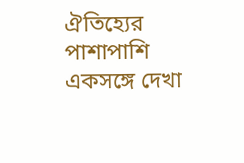ঐতিহ্যের পাশাপাশি একসঙ্গে দেখা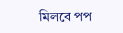মিলবে পপ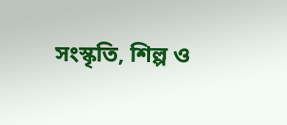সংস্কৃতি, শিল্প ও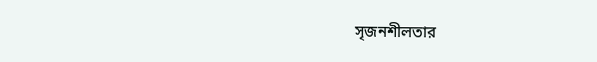সৃজনশীলতার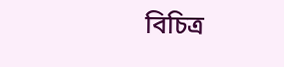বিচিত্র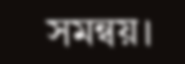সমন্বয়।